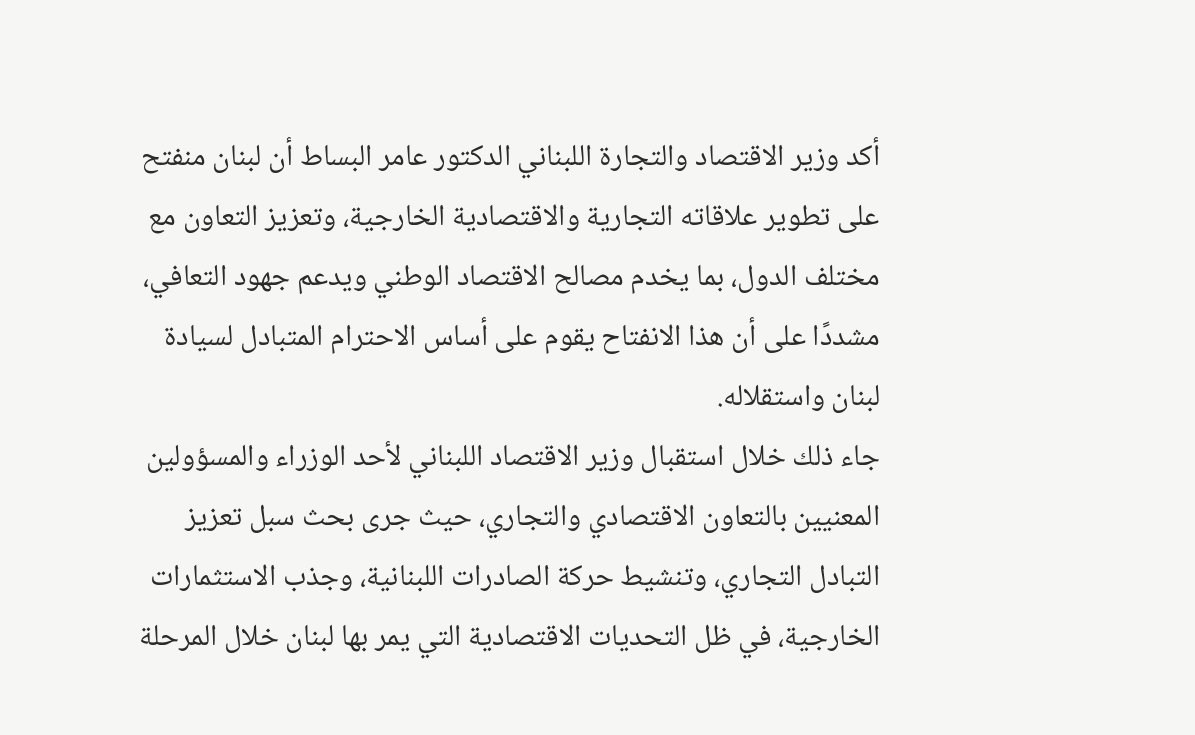أكد وزير الاقتصاد والتجارة اللبناني الدكتور عامر البساط أن لبنان منفتح على تطوير علاقاته التجارية والاقتصادية الخارجية، وتعزيز التعاون مع مختلف الدول، بما يخدم مصالح الاقتصاد الوطني ويدعم جهود التعافي، مشددًا على أن هذا الانفتاح يقوم على أساس الاحترام المتبادل لسيادة لبنان واستقلاله.
جاء ذلك خلال استقبال وزير الاقتصاد اللبناني لأحد الوزراء والمسؤولين المعنيين بالتعاون الاقتصادي والتجاري، حيث جرى بحث سبل تعزيز التبادل التجاري، وتنشيط حركة الصادرات اللبنانية، وجذب الاستثمارات الخارجية، في ظل التحديات الاقتصادية التي يمر بها لبنان خلال المرحلة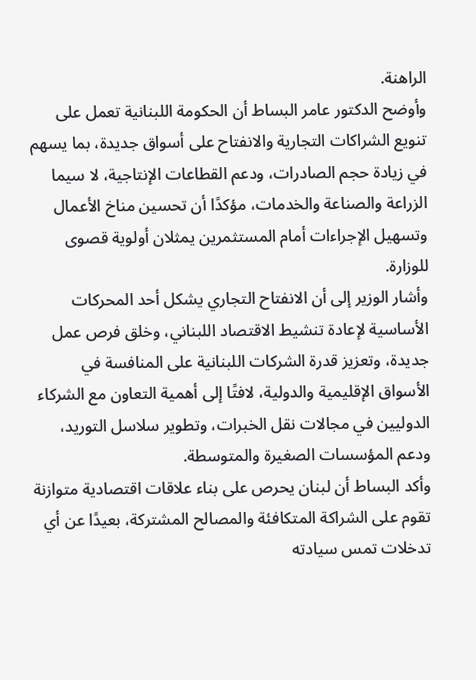الراهنة.
وأوضح الدكتور عامر البساط أن الحكومة اللبنانية تعمل على تنويع الشراكات التجارية والانفتاح على أسواق جديدة، بما يسهم في زيادة حجم الصادرات، ودعم القطاعات الإنتاجية، لا سيما الزراعة والصناعة والخدمات، مؤكدًا أن تحسين مناخ الأعمال وتسهيل الإجراءات أمام المستثمرين يمثلان أولوية قصوى للوزارة.
وأشار الوزير إلى أن الانفتاح التجاري يشكل أحد المحركات الأساسية لإعادة تنشيط الاقتصاد اللبناني، وخلق فرص عمل جديدة، وتعزيز قدرة الشركات اللبنانية على المنافسة في الأسواق الإقليمية والدولية، لافتًا إلى أهمية التعاون مع الشركاء الدوليين في مجالات نقل الخبرات، وتطوير سلاسل التوريد، ودعم المؤسسات الصغيرة والمتوسطة.
وأكد البساط أن لبنان يحرص على بناء علاقات اقتصادية متوازنة تقوم على الشراكة المتكافئة والمصالح المشتركة، بعيدًا عن أي تدخلات تمس سيادته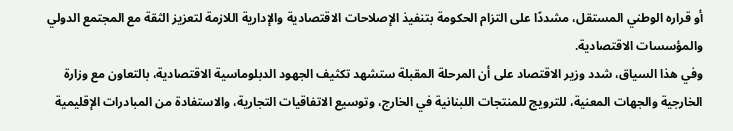أو قراره الوطني المستقل، مشددًا على التزام الحكومة بتنفيذ الإصلاحات الاقتصادية والإدارية اللازمة لتعزيز الثقة مع المجتمع الدولي والمؤسسات الاقتصادية.
وفي هذا السياق، شدد وزير الاقتصاد على أن المرحلة المقبلة ستشهد تكثيف الجهود الدبلوماسية الاقتصادية، بالتعاون مع وزارة الخارجية والجهات المعنية، للترويج للمنتجات اللبنانية في الخارج، وتوسيع الاتفاقيات التجارية، والاستفادة من المبادرات الإقليمية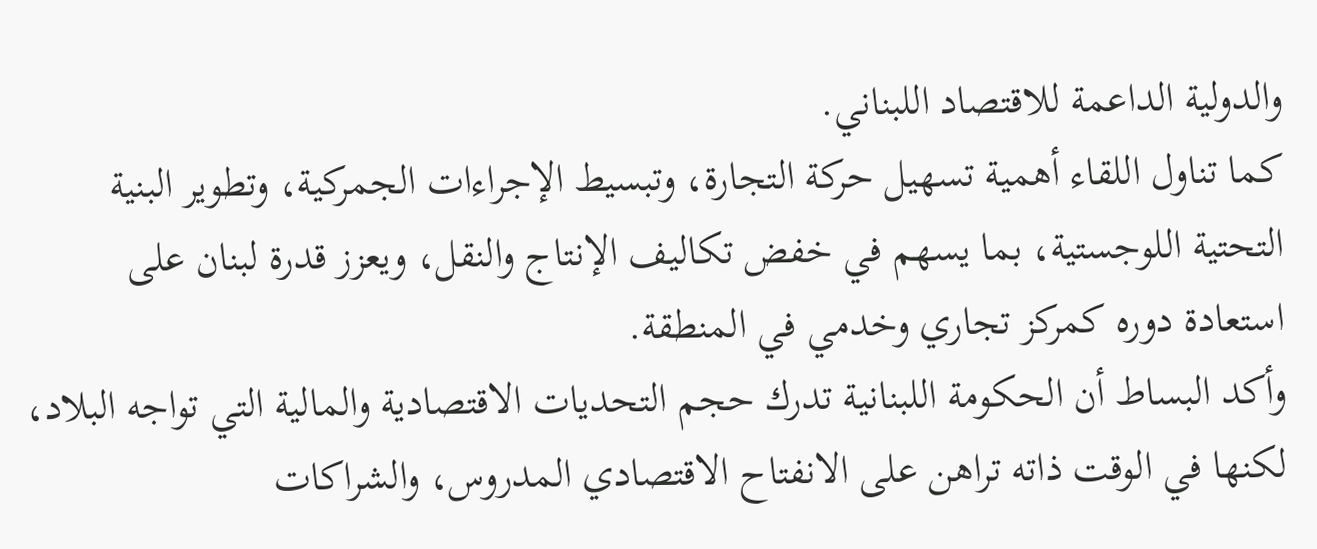والدولية الداعمة للاقتصاد اللبناني.
كما تناول اللقاء أهمية تسهيل حركة التجارة، وتبسيط الإجراءات الجمركية، وتطوير البنية التحتية اللوجستية، بما يسهم في خفض تكاليف الإنتاج والنقل، ويعزز قدرة لبنان على استعادة دوره كمركز تجاري وخدمي في المنطقة.
وأكد البساط أن الحكومة اللبنانية تدرك حجم التحديات الاقتصادية والمالية التي تواجه البلاد، لكنها في الوقت ذاته تراهن على الانفتاح الاقتصادي المدروس، والشراكات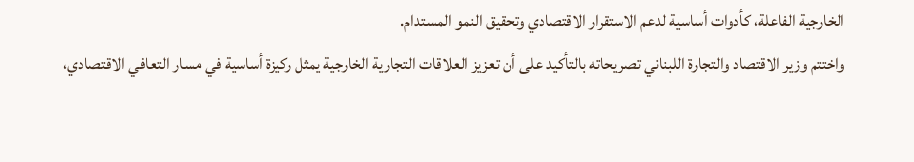الخارجية الفاعلة، كأدوات أساسية لدعم الاستقرار الاقتصادي وتحقيق النمو المستدام.
واختتم وزير الاقتصاد والتجارة اللبناني تصريحاته بالتأكيد على أن تعزيز العلاقات التجارية الخارجية يمثل ركيزة أساسية في مسار التعافي الاقتصادي،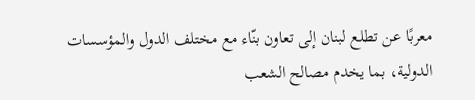معربًا عن تطلع لبنان إلى تعاون بنّاء مع مختلف الدول والمؤسسات الدولية، بما يخدم مصالح الشعب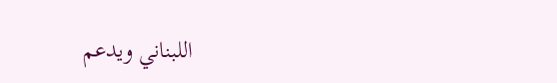اللبناني ويدعم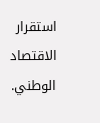استقرار الاقتصاد الوطني.